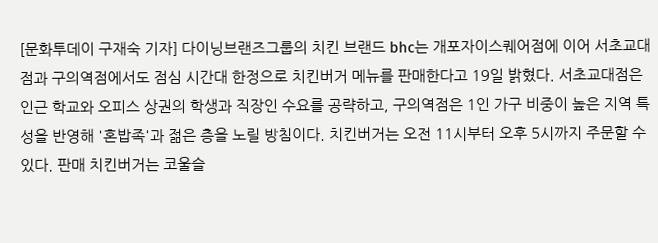[문화투데이 구재숙 기자] 다이닝브랜즈그룹의 치킨 브랜드 bhc는 개포자이스퀘어점에 이어 서초교대점과 구의역점에서도 점심 시간대 한정으로 치킨버거 메뉴를 판매한다고 19일 밝혔다. 서초교대점은 인근 학교와 오피스 상권의 학생과 직장인 수요를 공략하고, 구의역점은 1인 가구 비중이 높은 지역 특성을 반영해 '혼밥족'과 젊은 층을 노릴 방침이다. 치킨버거는 오전 11시부터 오후 5시까지 주문할 수 있다. 판매 치킨버거는 코울슬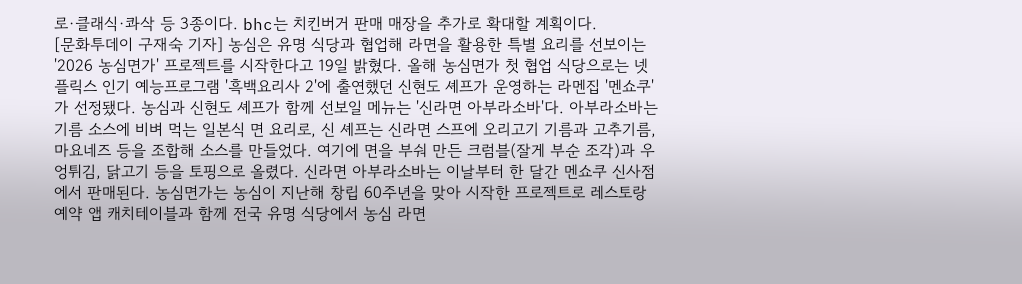로·클래식·콰삭 등 3종이다. bhc는 치킨버거 판매 매장을 추가로 확대할 계획이다.
[문화투데이 구재숙 기자] 농심은 유명 식당과 협업해 라면을 활용한 특별 요리를 선보이는 '2026 농심면가' 프로젝트를 시작한다고 19일 밝혔다. 올해 농심면가 첫 협업 식당으로는 넷플릭스 인기 예능프로그램 '흑백요리사 2'에 출연했던 신현도 셰프가 운영하는 라멘집 '멘쇼쿠'가 선정됐다. 농심과 신현도 셰프가 함께 선보일 메뉴는 '신라면 아부라소바'다. 아부라소바는 기름 소스에 비벼 먹는 일본식 면 요리로, 신 셰프는 신라면 스프에 오리고기 기름과 고추기름, 마요네즈 등을 조합해 소스를 만들었다. 여기에 면을 부숴 만든 크럼블(잘게 부순 조각)과 우엉튀김, 닭고기 등을 토핑으로 올렸다. 신라면 아부라소바는 이날부터 한 달간 멘쇼쿠 신사점에서 판매된다. 농심면가는 농심이 지난해 창립 60주년을 맞아 시작한 프로젝트로 레스토랑 예약 앱 캐치테이블과 함께 전국 유명 식당에서 농심 라면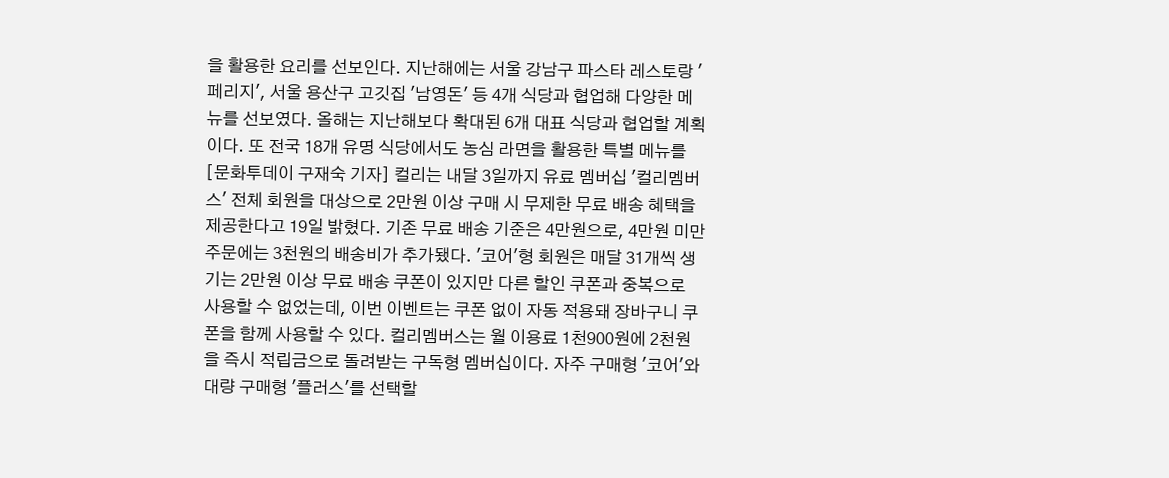을 활용한 요리를 선보인다. 지난해에는 서울 강남구 파스타 레스토랑 '페리지', 서울 용산구 고깃집 '남영돈' 등 4개 식당과 협업해 다양한 메뉴를 선보였다. 올해는 지난해보다 확대된 6개 대표 식당과 협업할 계획이다. 또 전국 18개 유명 식당에서도 농심 라면을 활용한 특별 메뉴를
[문화투데이 구재숙 기자] 컬리는 내달 3일까지 유료 멤버십 '컬리멤버스' 전체 회원을 대상으로 2만원 이상 구매 시 무제한 무료 배송 혜택을 제공한다고 19일 밝혔다. 기존 무료 배송 기준은 4만원으로, 4만원 미만 주문에는 3천원의 배송비가 추가됐다. '코어'형 회원은 매달 31개씩 생기는 2만원 이상 무료 배송 쿠폰이 있지만 다른 할인 쿠폰과 중복으로 사용할 수 없었는데, 이번 이벤트는 쿠폰 없이 자동 적용돼 장바구니 쿠폰을 함께 사용할 수 있다. 컬리멤버스는 월 이용료 1천900원에 2천원을 즉시 적립금으로 돌려받는 구독형 멤버십이다. 자주 구매형 '코어'와 대량 구매형 '플러스'를 선택할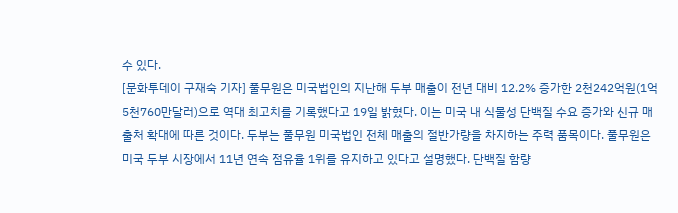수 있다.
[문화투데이 구재숙 기자] 풀무원은 미국법인의 지난해 두부 매출이 전년 대비 12.2% 증가한 2천242억원(1억5천760만달러)으로 역대 최고치를 기록했다고 19일 밝혔다. 이는 미국 내 식물성 단백질 수요 증가와 신규 매출처 확대에 따른 것이다. 두부는 풀무원 미국법인 전체 매출의 절반가량을 차지하는 주력 품목이다. 풀무원은 미국 두부 시장에서 11년 연속 점유율 1위를 유지하고 있다고 설명했다. 단백질 함량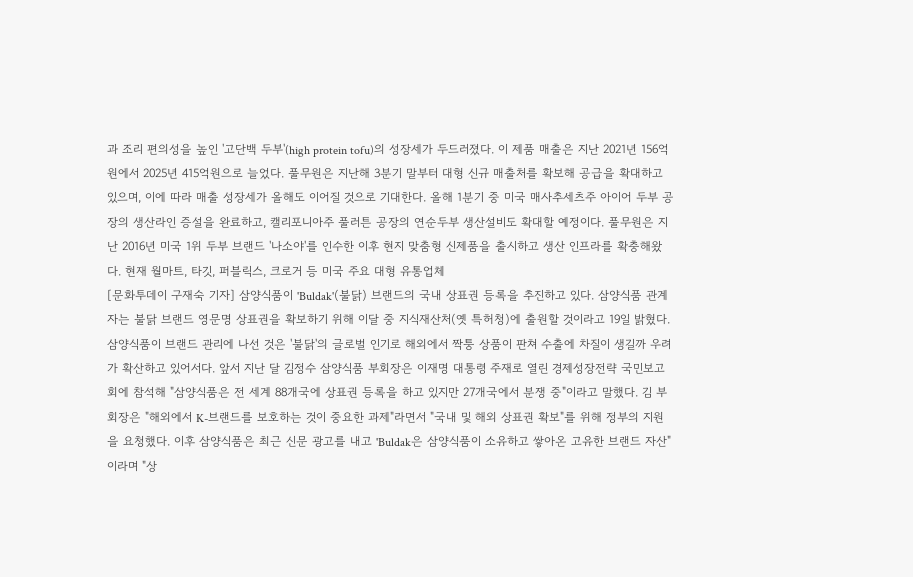과 조리 편의성을 높인 '고단백 두부'(high protein tofu)의 성장세가 두드러졌다. 이 제품 매출은 지난 2021년 156억원에서 2025년 415억원으로 늘었다. 풀무원은 지난해 3분기 말부터 대형 신규 매출처를 확보해 공급을 확대하고 있으며, 이에 따라 매출 성장세가 올해도 이어질 것으로 기대한다. 올해 1분기 중 미국 매사추세츠주 아이어 두부 공장의 생산라인 증설을 완료하고, 캘리포니아주 풀러튼 공장의 연순두부 생산설비도 확대할 예정이다. 풀무원은 지난 2016년 미국 1위 두부 브랜드 '나소야'를 인수한 이후 현지 맞춤형 신제품을 출시하고 생산 인프라를 확충해왔다. 현재 월마트, 타깃, 퍼블릭스, 크로거 등 미국 주요 대형 유통업체
[문화투데이 구재숙 기자] 삼양식품이 'Buldak'(불닭) 브랜드의 국내 상표권 등록을 추진하고 있다. 삼양식품 관계자는 불닭 브랜드 영문명 상표권을 확보하기 위해 이달 중 지식재산처(옛 특허청)에 출원할 것이라고 19일 밝혔다. 삼양식품이 브랜드 관리에 나선 것은 '불닭'의 글로벌 인기로 해외에서 짝퉁 상품이 판쳐 수출에 차질이 생길까 우려가 확산하고 있어서다. 앞서 지난 달 김정수 삼양식품 부회장은 이재명 대통령 주재로 열린 경제성장전략 국민보고회에 참석해 "삼양식품은 전 세계 88개국에 상표권 등록을 하고 있지만 27개국에서 분쟁 중"이라고 말했다. 김 부회장은 "해외에서 K-브랜드를 보호하는 것이 중요한 과제"라면서 "국내 및 해외 상표권 확보"를 위해 정부의 지원을 요청했다. 이후 삼양식품은 최근 신문 광고를 내고 'Buldak은 삼양식품이 소유하고 쌓아온 고유한 브랜드 자산"이라며 "상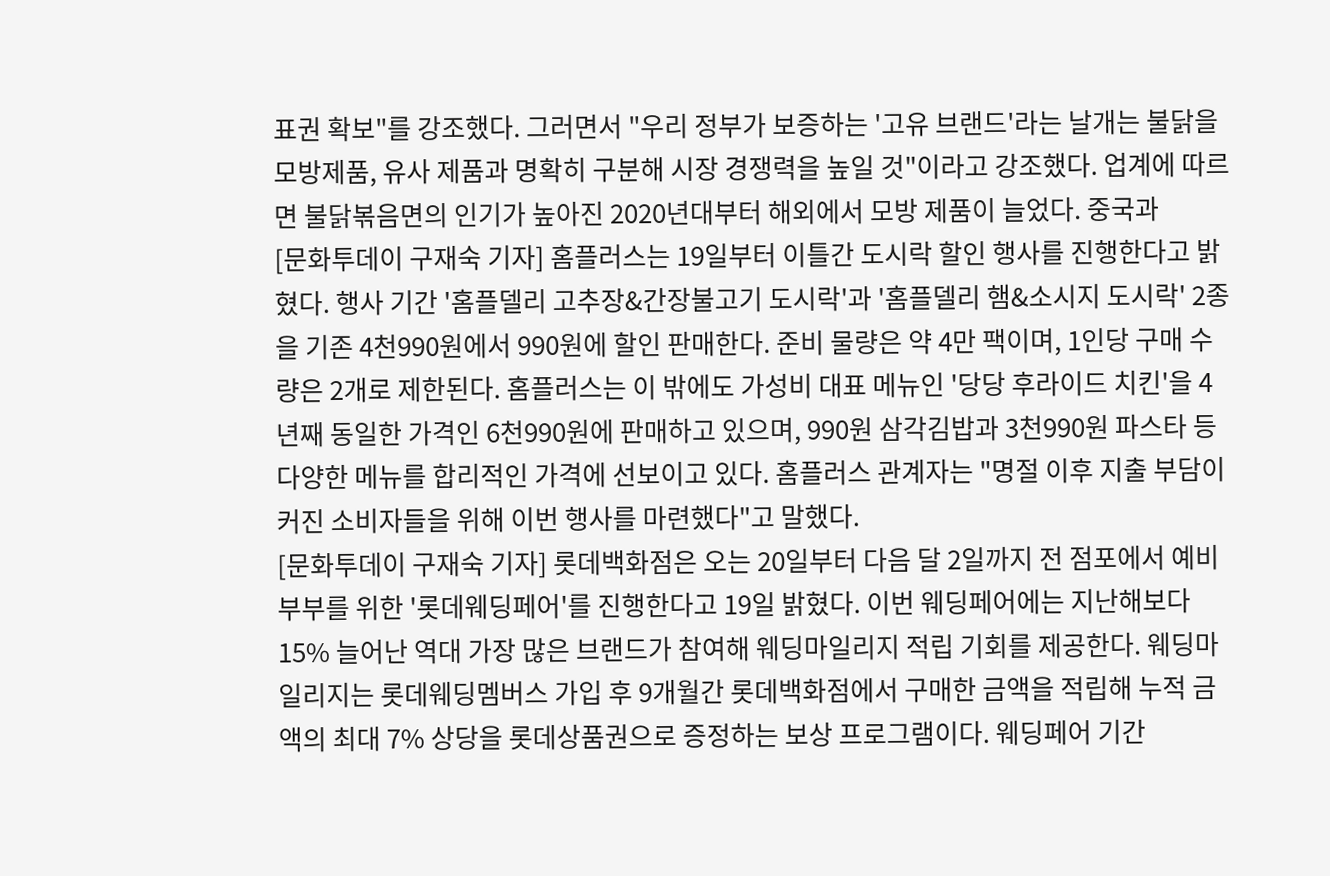표권 확보"를 강조했다. 그러면서 "우리 정부가 보증하는 '고유 브랜드'라는 날개는 불닭을 모방제품, 유사 제품과 명확히 구분해 시장 경쟁력을 높일 것"이라고 강조했다. 업계에 따르면 불닭볶음면의 인기가 높아진 2020년대부터 해외에서 모방 제품이 늘었다. 중국과
[문화투데이 구재숙 기자] 홈플러스는 19일부터 이틀간 도시락 할인 행사를 진행한다고 밝혔다. 행사 기간 '홈플델리 고추장&간장불고기 도시락'과 '홈플델리 햄&소시지 도시락' 2종을 기존 4천990원에서 990원에 할인 판매한다. 준비 물량은 약 4만 팩이며, 1인당 구매 수량은 2개로 제한된다. 홈플러스는 이 밖에도 가성비 대표 메뉴인 '당당 후라이드 치킨'을 4년째 동일한 가격인 6천990원에 판매하고 있으며, 990원 삼각김밥과 3천990원 파스타 등 다양한 메뉴를 합리적인 가격에 선보이고 있다. 홈플러스 관계자는 "명절 이후 지출 부담이 커진 소비자들을 위해 이번 행사를 마련했다"고 말했다.
[문화투데이 구재숙 기자] 롯데백화점은 오는 20일부터 다음 달 2일까지 전 점포에서 예비부부를 위한 '롯데웨딩페어'를 진행한다고 19일 밝혔다. 이번 웨딩페어에는 지난해보다 15% 늘어난 역대 가장 많은 브랜드가 참여해 웨딩마일리지 적립 기회를 제공한다. 웨딩마일리지는 롯데웨딩멤버스 가입 후 9개월간 롯데백화점에서 구매한 금액을 적립해 누적 금액의 최대 7% 상당을 롯데상품권으로 증정하는 보상 프로그램이다. 웨딩페어 기간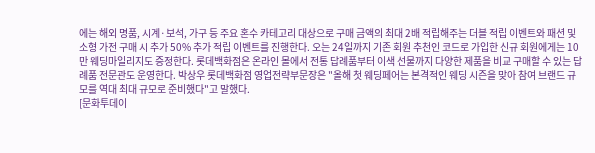에는 해외 명품, 시계·보석, 가구 등 주요 혼수 카테고리 대상으로 구매 금액의 최대 2배 적립해주는 더블 적립 이벤트와 패션 및 소형 가전 구매 시 추가 50% 추가 적립 이벤트를 진행한다. 오는 24일까지 기존 회원 추천인 코드로 가입한 신규 회원에게는 10만 웨딩마일리지도 증정한다. 롯데백화점은 온라인 몰에서 전통 답례품부터 이색 선물까지 다양한 제품을 비교 구매할 수 있는 답례품 전문관도 운영한다. 박상우 롯데백화점 영업전략부문장은 "올해 첫 웨딩페어는 본격적인 웨딩 시즌을 맞아 참여 브랜드 규모를 역대 최대 규모로 준비했다"고 말했다.
[문화투데이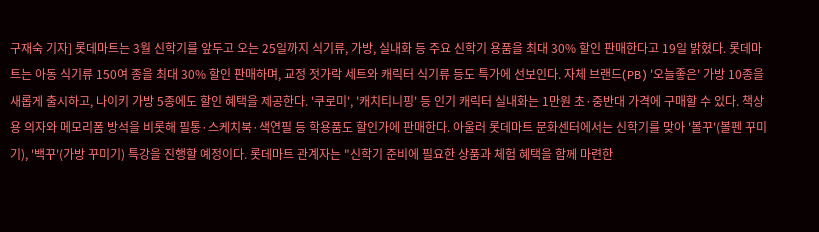구재숙 기자] 롯데마트는 3월 신학기를 앞두고 오는 25일까지 식기류, 가방, 실내화 등 주요 신학기 용품을 최대 30% 할인 판매한다고 19일 밝혔다. 롯데마트는 아동 식기류 150여 종을 최대 30% 할인 판매하며, 교정 젓가락 세트와 캐릭터 식기류 등도 특가에 선보인다. 자체 브랜드(PB) '오늘좋은' 가방 10종을 새롭게 출시하고, 나이키 가방 5종에도 할인 혜택을 제공한다. '쿠로미', '캐치티니핑' 등 인기 캐릭터 실내화는 1만원 초·중반대 가격에 구매할 수 있다. 책상용 의자와 메모리폼 방석을 비롯해 필통·스케치북·색연필 등 학용품도 할인가에 판매한다. 아울러 롯데마트 문화센터에서는 신학기를 맞아 '볼꾸'(볼펜 꾸미기), '백꾸'(가방 꾸미기) 특강을 진행할 예정이다. 롯데마트 관계자는 "신학기 준비에 필요한 상품과 체험 혜택을 함께 마련한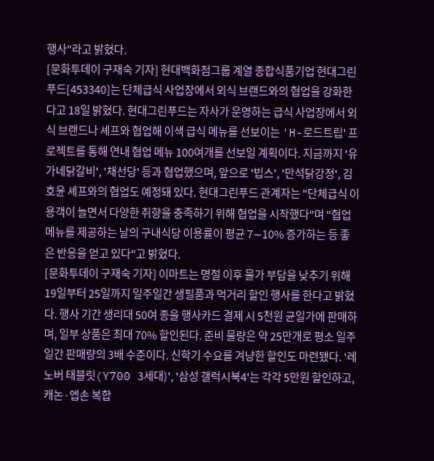행사"라고 밝혔다.
[문화투데이 구재숙 기자] 현대백화점그룹 계열 종합식품기업 현대그린푸드[453340]는 단체급식 사업장에서 외식 브랜드와의 협업을 강화한다고 18일 밝혔다. 현대그린푸드는 자사가 운영하는 급식 사업장에서 외식 브랜드나 셰프와 협업해 이색 급식 메뉴를 선보이는 'H-로드트립' 프로젝트를 통해 연내 협업 메뉴 100여개를 선보일 계획이다. 지금까지 '유가네닭갈비', '채선당' 등과 협업했으며, 앞으로 '빕스', '만석닭강정', 김호윤 셰프와의 협업도 예정돼 있다. 현대그린푸드 관계자는 "단체급식 이용객이 늘면서 다양한 취향을 충족하기 위해 협업을 시작했다"며 "협업 메뉴를 제공하는 날의 구내식당 이용률이 평균 7∼10% 증가하는 등 좋은 반응을 얻고 있다"고 밝혔다.
[문화투데이 구재숙 기자] 이마트는 명절 이후 물가 부담을 낮추기 위해 19일부터 25일까지 일주일간 생필품과 먹거리 할인 행사를 한다고 밝혔다. 행사 기간 생리대 50여 종을 행사카드 결제 시 5천원 균일가에 판매하며, 일부 상품은 최대 70% 할인된다. 준비 물량은 약 25만개로 평소 일주일간 판매량의 3배 수준이다. 신학기 수요를 겨냥한 할인도 마련됐다. '레노버 태블릿(Y700 3세대)', '삼성 갤럭시북4'는 각각 5만원 할인하고, 캐논·엡손 복합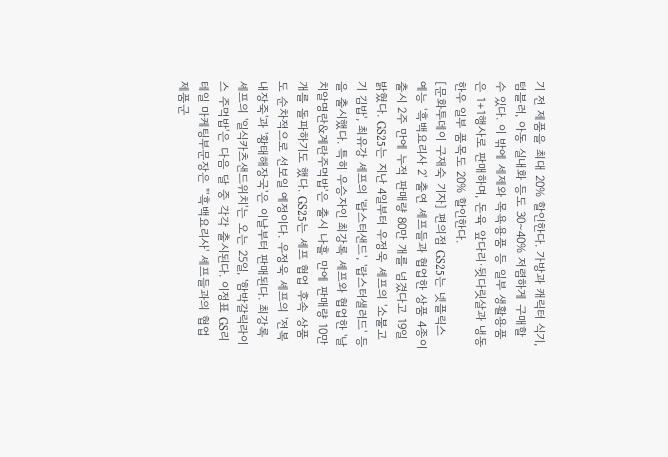기 전 제품을 최대 20% 할인한다. 가방과 캐릭터 식기, 텀블러, 아동 실내화 등도 30∼40% 저렴하게 구매할 수 있다. 이 밖에 세제와 목욕용품 등 일부 생활용품은 1+1행사로 판매하며, 돈육 앞다리·뒷다릿살과 냉동 한우 일부 품목도 20% 할인한다.
[문화투데이 구재숙 기자] 편의점 GS25는 넷플릭스 예능 '흑백요리사 2' 출연 셰프들과 협업한 상품 4종이 출시 2주 만에 누적 판매량 80만 개를 넘겼다고 19일 밝혔다. GS25는 지난 4일부터 우정욱 셰프의 '소불고기 김밥', 최유강 셰프의 '랍스터샌드', '랍스터샐러드' 등을 출시했다. 특히 우승자인 최강록 셰프와 협업한 '날치알명란&계란주먹밥'은 출시 나흘 만에 판매량 10만개를 돌파하기도 했다. GS25는 셰프 협업 후속 상품도 순차적으로 선보일 예정이다. 우정욱 셰프의 '전복내장죽'과 '황태해장국'은 이날부터 판매된다. 최강록 셰프의 '일식카츠샌드위치'는 오는 25일, '함박갈릭라이스 주먹밥'은 다음 달 중 각각 출시된다. 이정표 GS리테일 마케팅부문장은 "'흑백요리사' 셰프들과의 협업 제품군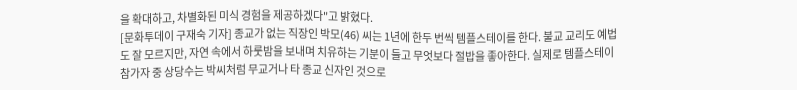을 확대하고, 차별화된 미식 경험을 제공하겠다"고 밝혔다.
[문화투데이 구재숙 기자] 종교가 없는 직장인 박모(46) 씨는 1년에 한두 번씩 템플스테이를 한다. 불교 교리도 예법도 잘 모르지만, 자연 속에서 하룻밤을 보내며 치유하는 기분이 들고 무엇보다 절밥을 좋아한다. 실제로 템플스테이 참가자 중 상당수는 박씨처럼 무교거나 타 종교 신자인 것으로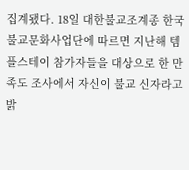집계됐다. 18일 대한불교조계종 한국불교문화사업단에 따르면 지난해 템플스테이 참가자들을 대상으로 한 만족도 조사에서 자신이 불교 신자라고 밝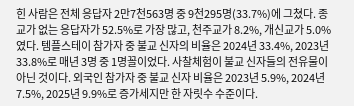힌 사람은 전체 응답자 2만7천563명 중 9천295명(33.7%)에 그쳤다. 종교가 없는 응답자가 52.5%로 가장 많고, 천주교가 8.2%, 개신교가 5.0%였다. 템플스테이 참가자 중 불교 신자의 비율은 2024년 33.4%, 2023년 33.8%로 매년 3명 중 1명꼴이었다. 사찰체험이 불교 신자들의 전유물이 아닌 것이다. 외국인 참가자 중 불교 신자 비율은 2023년 5.9%, 2024년 7.5%, 2025년 9.9%로 증가세지만 한 자릿수 수준이다.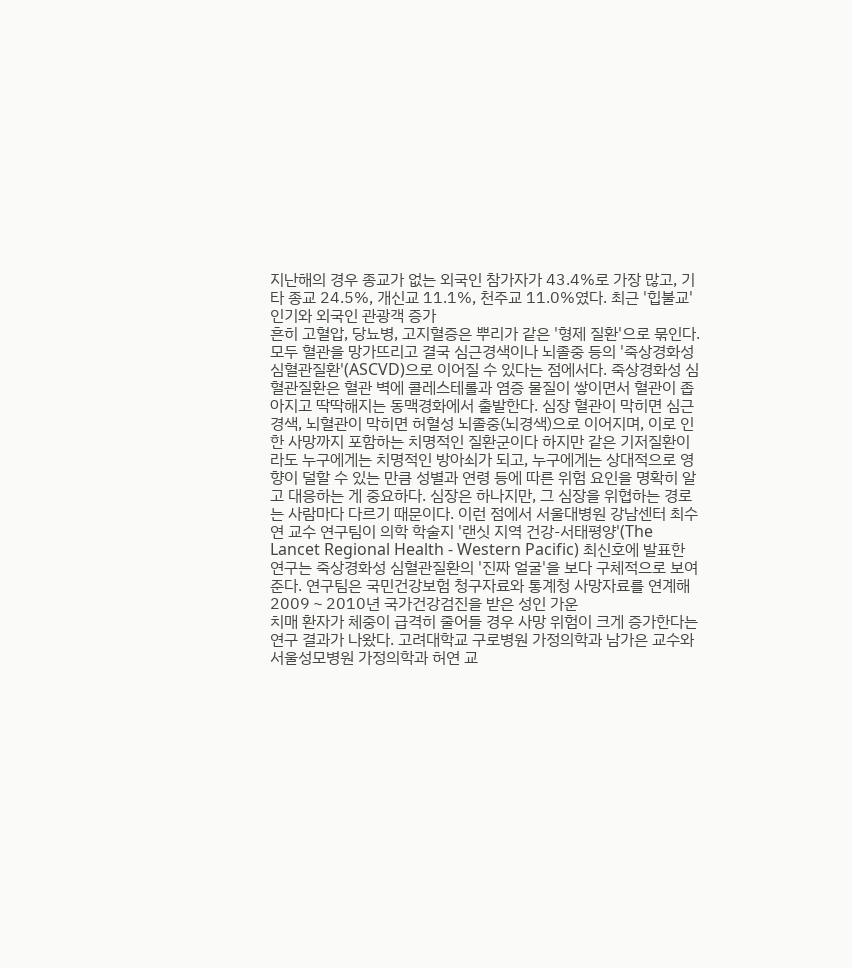지난해의 경우 종교가 없는 외국인 참가자가 43.4%로 가장 많고, 기타 종교 24.5%, 개신교 11.1%, 천주교 11.0%였다. 최근 '힙불교' 인기와 외국인 관광객 증가
흔히 고혈압, 당뇨병, 고지혈증은 뿌리가 같은 '형제 질환'으로 묶인다. 모두 혈관을 망가뜨리고 결국 심근경색이나 뇌졸중 등의 '죽상경화성 심혈관질환'(ASCVD)으로 이어질 수 있다는 점에서다. 죽상경화성 심혈관질환은 혈관 벽에 콜레스테롤과 염증 물질이 쌓이면서 혈관이 좁아지고 딱딱해지는 동맥경화에서 출발한다. 심장 혈관이 막히면 심근경색, 뇌혈관이 막히면 허혈성 뇌졸중(뇌경색)으로 이어지며, 이로 인한 사망까지 포함하는 치명적인 질환군이다 하지만 같은 기저질환이라도 누구에게는 치명적인 방아쇠가 되고, 누구에게는 상대적으로 영향이 덜할 수 있는 만큼 성별과 연령 등에 따른 위험 요인을 명확히 알고 대응하는 게 중요하다. 심장은 하나지만, 그 심장을 위협하는 경로는 사람마다 다르기 때문이다. 이런 점에서 서울대병원 강남센터 최수연 교수 연구팀이 의학 학술지 '랜싯 지역 건강-서태평양'(The Lancet Regional Health - Western Pacific) 최신호에 발표한 연구는 죽상경화성 심혈관질환의 '진짜 얼굴'을 보다 구체적으로 보여준다. 연구팀은 국민건강보험 청구자료와 통계청 사망자료를 연계해 2009∼2010년 국가건강검진을 받은 성인 가운
치매 환자가 체중이 급격히 줄어들 경우 사망 위험이 크게 증가한다는 연구 결과가 나왔다. 고려대학교 구로병원 가정의학과 남가은 교수와 서울성모병원 가정의학과 허연 교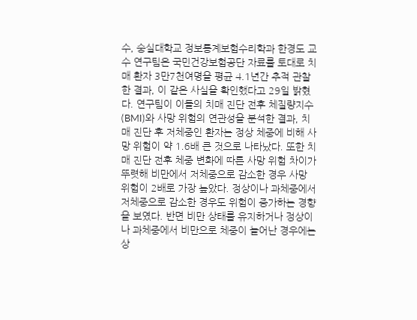수, 숭실대학교 정보통계보험수리학과 한경도 교수 연구팀은 국민건강보험공단 자료를 토대로 치매 환자 3만7천여명을 평균 4.1년간 추적 관찰한 결과, 이 같은 사실을 확인했다고 29일 밝혔다. 연구팀이 이들의 치매 진단 전후 체질량지수(BMI)와 사망 위험의 연관성을 분석한 결과, 치매 진단 후 저체중인 환자는 정상 체중에 비해 사망 위험이 약 1.6배 큰 것으로 나타났다. 또한 치매 진단 전후 체중 변화에 따른 사망 위험 차이가 뚜렷해 비만에서 저체중으로 감소한 경우 사망 위험이 2배로 가장 높았다. 정상이나 과체중에서 저체중으로 감소한 경우도 위험이 증가하는 경향을 보였다. 반면 비만 상태를 유지하거나 정상이나 과체중에서 비만으로 체중이 늘어난 경우에는 상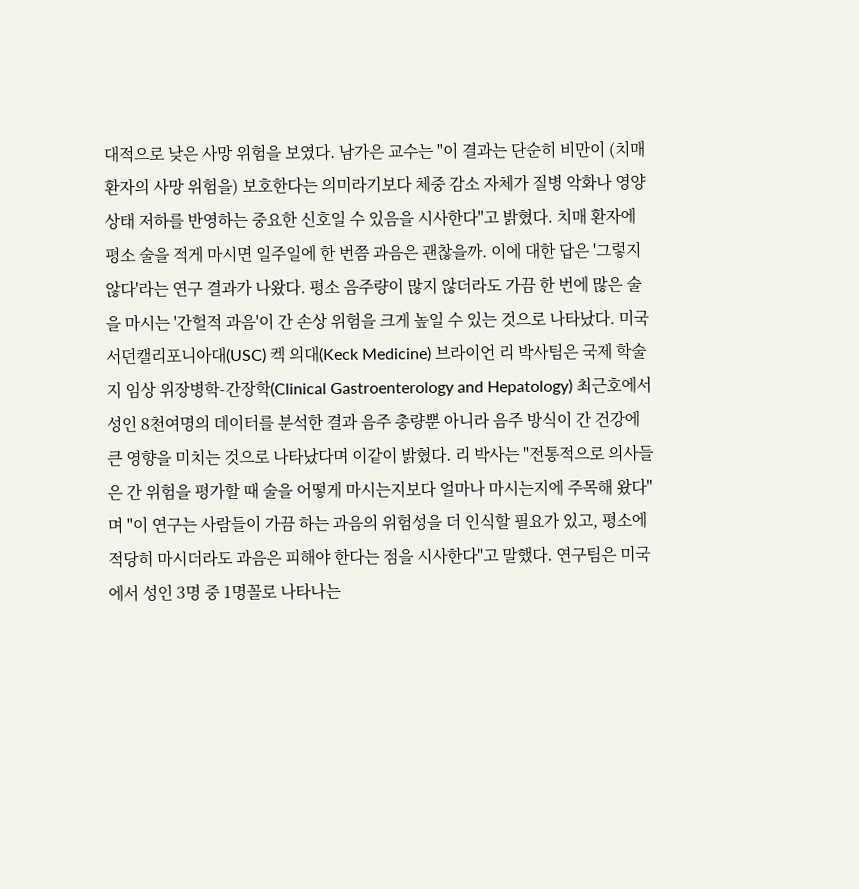대적으로 낮은 사망 위험을 보였다. 남가은 교수는 "이 결과는 단순히 비만이 (치매 환자의 사망 위험을) 보호한다는 의미라기보다 체중 감소 자체가 질병 악화나 영양 상태 저하를 반영하는 중요한 신호일 수 있음을 시사한다"고 밝혔다. 치매 환자에
평소 술을 적게 마시면 일주일에 한 번쯤 과음은 괜찮을까. 이에 대한 답은 '그렇지 않다'라는 연구 결과가 나왔다. 평소 음주량이 많지 않더라도 가끔 한 번에 많은 술을 마시는 '간헐적 과음'이 간 손상 위험을 크게 높일 수 있는 것으로 나타났다. 미국 서던캘리포니아대(USC) 켁 의대(Keck Medicine) 브라이언 리 박사팀은 국제 학술지 임상 위장병학-간장학(Clinical Gastroenterology and Hepatology) 최근호에서 성인 8천여명의 데이터를 분석한 결과 음주 총량뿐 아니라 음주 방식이 간 건강에 큰 영향을 미치는 것으로 나타났다며 이같이 밝혔다. 리 박사는 "전통적으로 의사들은 간 위험을 평가할 때 술을 어떻게 마시는지보다 얼마나 마시는지에 주목해 왔다"며 "이 연구는 사람들이 가끔 하는 과음의 위험성을 더 인식할 필요가 있고, 평소에 적당히 마시더라도 과음은 피해야 한다는 점을 시사한다"고 말했다. 연구팀은 미국에서 성인 3명 중 1명꼴로 나타나는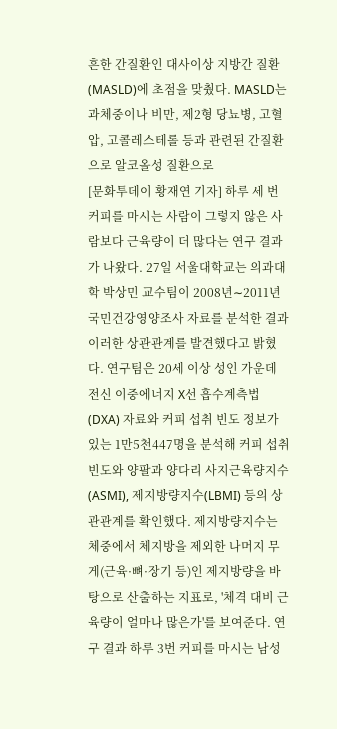흔한 간질환인 대사이상 지방간 질환(MASLD)에 초점을 맞췄다. MASLD는 과체중이나 비만, 제2형 당뇨병, 고혈압, 고콜레스테롤 등과 관련된 간질환으로 알코올성 질환으로
[문화투데이 황재연 기자] 하루 세 번 커피를 마시는 사람이 그렇지 않은 사람보다 근육량이 더 많다는 연구 결과가 나왔다. 27일 서울대학교는 의과대학 박상민 교수팀이 2008년∼2011년 국민건강영양조사 자료를 분석한 결과 이러한 상관관계를 발견했다고 밝혔다. 연구팀은 20세 이상 성인 가운데 전신 이중에너지 X선 흡수계측법(DXA) 자료와 커피 섭취 빈도 정보가 있는 1만5천447명을 분석해 커피 섭취 빈도와 양팔과 양다리 사지근육량지수(ASMI), 제지방량지수(LBMI) 등의 상관관계를 확인했다. 제지방량지수는 체중에서 체지방을 제외한 나머지 무게(근육·뼈·장기 등)인 제지방량을 바탕으로 산출하는 지표로, '체격 대비 근육량이 얼마나 많은가'를 보여준다. 연구 결과 하루 3번 커피를 마시는 남성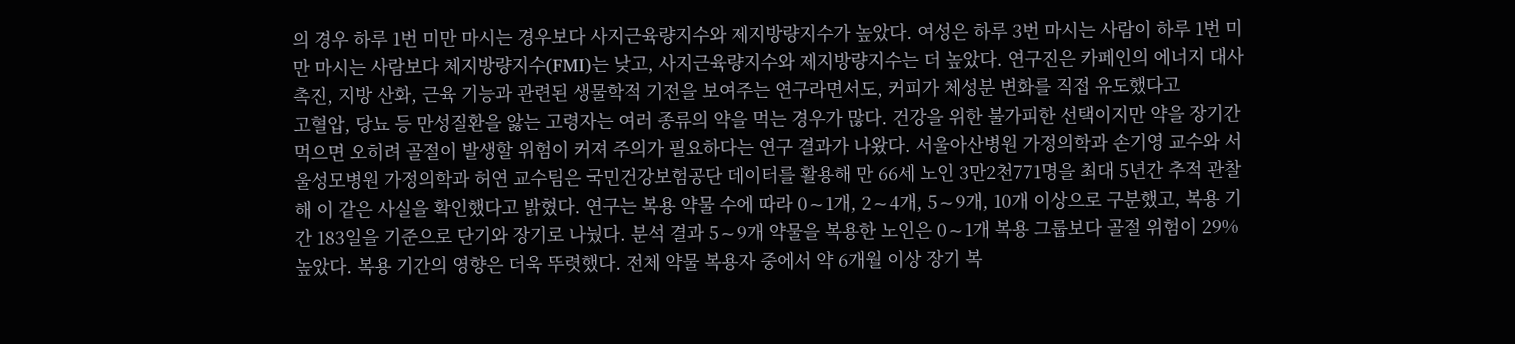의 경우 하루 1번 미만 마시는 경우보다 사지근육량지수와 제지방량지수가 높았다. 여성은 하루 3번 마시는 사람이 하루 1번 미만 마시는 사람보다 체지방량지수(FMI)는 낮고, 사지근육량지수와 제지방량지수는 더 높았다. 연구진은 카페인의 에너지 대사 촉진, 지방 산화, 근육 기능과 관련된 생물학적 기전을 보여주는 연구라면서도, 커피가 체성분 변화를 직접 유도했다고
고혈압, 당뇨 등 만성질환을 앓는 고령자는 여러 종류의 약을 먹는 경우가 많다. 건강을 위한 불가피한 선택이지만 약을 장기간 먹으면 오히려 골절이 발생할 위험이 커져 주의가 필요하다는 연구 결과가 나왔다. 서울아산병원 가정의학과 손기영 교수와 서울성모병원 가정의학과 허연 교수팀은 국민건강보험공단 데이터를 활용해 만 66세 노인 3만2천771명을 최대 5년간 추적 관찰해 이 같은 사실을 확인했다고 밝혔다. 연구는 복용 약물 수에 따라 0∼1개, 2∼4개, 5∼9개, 10개 이상으로 구분했고, 복용 기간 183일을 기준으로 단기와 장기로 나눴다. 분석 결과 5∼9개 약물을 복용한 노인은 0∼1개 복용 그룹보다 골절 위험이 29% 높았다. 복용 기간의 영향은 더욱 뚜렷했다. 전체 약물 복용자 중에서 약 6개월 이상 장기 복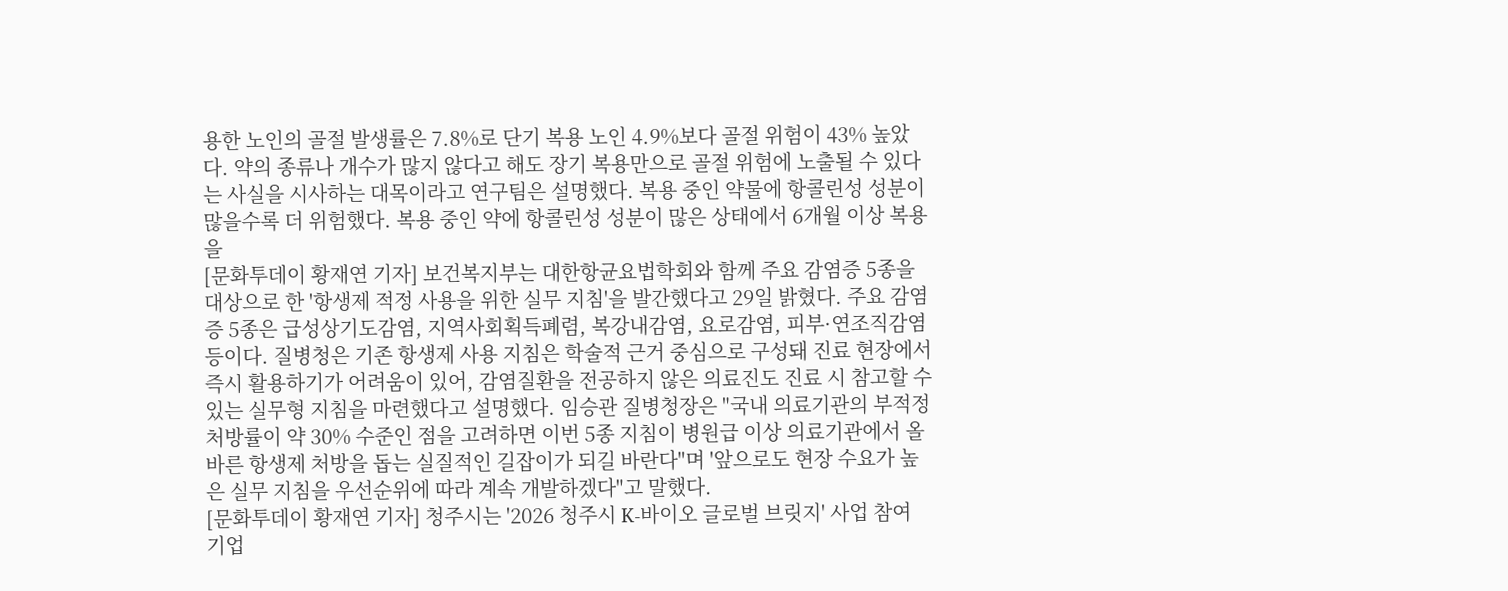용한 노인의 골절 발생률은 7.8%로 단기 복용 노인 4.9%보다 골절 위험이 43% 높았다. 약의 종류나 개수가 많지 않다고 해도 장기 복용만으로 골절 위험에 노출될 수 있다는 사실을 시사하는 대목이라고 연구팀은 설명했다. 복용 중인 약물에 항콜린성 성분이 많을수록 더 위험했다. 복용 중인 약에 항콜린성 성분이 많은 상태에서 6개월 이상 복용을
[문화투데이 황재연 기자] 보건복지부는 대한항균요법학회와 함께 주요 감염증 5종을 대상으로 한 '항생제 적정 사용을 위한 실무 지침'을 발간했다고 29일 밝혔다. 주요 감염증 5종은 급성상기도감염, 지역사회획득폐렴, 복강내감염, 요로감염, 피부·연조직감염 등이다. 질병청은 기존 항생제 사용 지침은 학술적 근거 중심으로 구성돼 진료 현장에서 즉시 활용하기가 어려움이 있어, 감염질환을 전공하지 않은 의료진도 진료 시 참고할 수 있는 실무형 지침을 마련했다고 설명했다. 임승관 질병청장은 "국내 의료기관의 부적정 처방률이 약 30% 수준인 점을 고려하면 이번 5종 지침이 병원급 이상 의료기관에서 올바른 항생제 처방을 돕는 실질적인 길잡이가 되길 바란다"며 '앞으로도 현장 수요가 높은 실무 지침을 우선순위에 따라 계속 개발하겠다"고 말했다.
[문화투데이 황재연 기자] 청주시는 '2026 청주시 K-바이오 글로벌 브릿지' 사업 참여 기업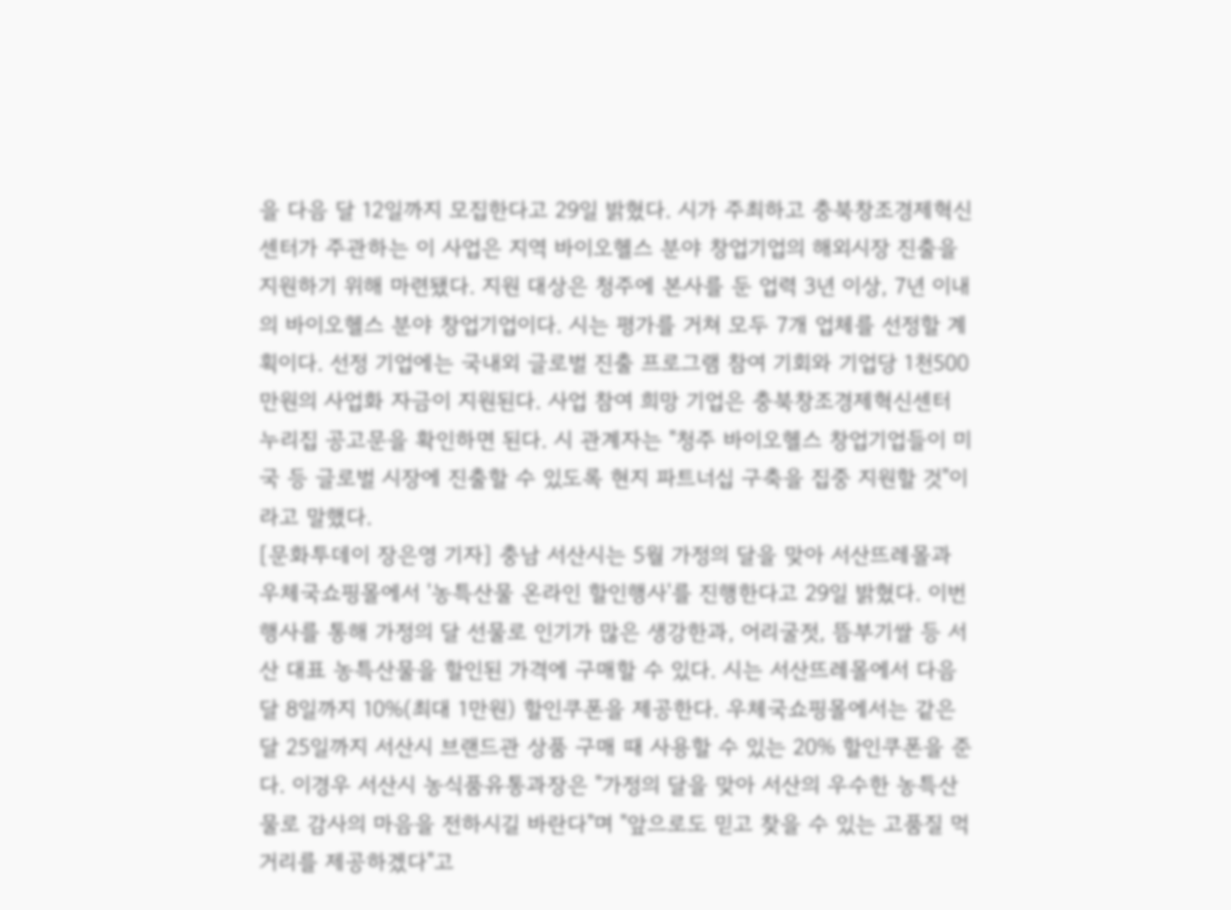을 다음 달 12일까지 모집한다고 29일 밝혔다. 시가 주최하고 충북창조경제혁신센터가 주관하는 이 사업은 지역 바이오헬스 분야 창업기업의 해외시장 진출을 지원하기 위해 마련됐다. 지원 대상은 청주에 본사를 둔 업력 3년 이상, 7년 이내의 바이오헬스 분야 창업기업이다. 시는 평가를 거쳐 모두 7개 업체를 선정할 계획이다. 선정 기업에는 국내외 글로벌 진출 프로그램 참여 기회와 기업당 1천500만원의 사업화 자금이 지원된다. 사업 참여 희망 기업은 충북창조경제혁신센터 누리집 공고문을 확인하면 된다. 시 관계자는 "청주 바이오헬스 창업기업들이 미국 등 글로벌 시장에 진출할 수 있도록 현지 파트너십 구축을 집중 지원할 것"이라고 말했다.
[문화투데이 장은영 기자] 충남 서산시는 5월 가정의 달을 맞아 서산뜨레몰과 우체국쇼핑몰에서 '농특산물 온라인 할인행사'를 진행한다고 29일 밝혔다. 이번 행사를 통해 가정의 달 선물로 인기가 많은 생강한과, 어리굴젓, 뜸부기쌀 등 서산 대표 농특산물을 할인된 가격에 구매할 수 있다. 시는 서산뜨레몰에서 다음 달 8일까지 10%(최대 1만원) 할인쿠폰을 제공한다. 우체국쇼핑몰에서는 같은 달 25일까지 서산시 브랜드관 상품 구매 때 사용할 수 있는 20% 할인쿠폰을 준다. 이경우 서산시 농식품유통과장은 "가정의 달을 맞아 서산의 우수한 농특산물로 감사의 마음을 전하시길 바란다"며 "앞으로도 믿고 찾을 수 있는 고품질 먹거리를 제공하겠다"고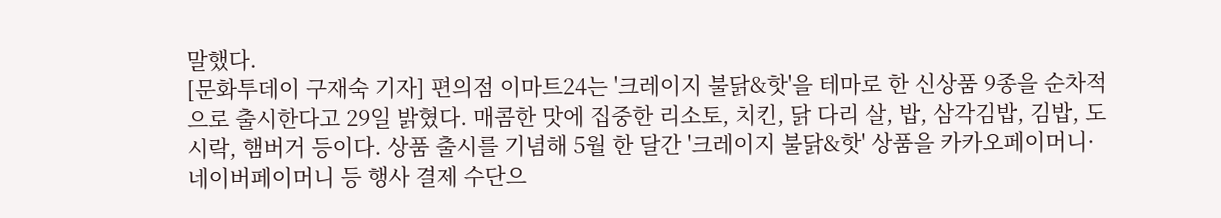말했다.
[문화투데이 구재숙 기자] 편의점 이마트24는 '크레이지 불닭&핫'을 테마로 한 신상품 9종을 순차적으로 출시한다고 29일 밝혔다. 매콤한 맛에 집중한 리소토, 치킨, 닭 다리 살, 밥, 삼각김밥, 김밥, 도시락, 햄버거 등이다. 상품 출시를 기념해 5월 한 달간 '크레이지 불닭&핫' 상품을 카카오페이머니·네이버페이머니 등 행사 결제 수단으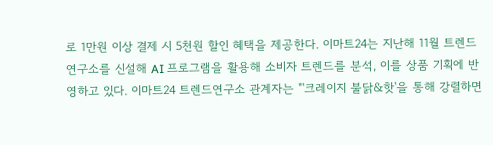로 1만원 이상 결제 시 5천원 할인 혜택을 제공한다. 이마트24는 지난해 11월 트렌드연구소를 신설해 AI 프로그램을 활용해 소비자 트렌드를 분석, 이를 상품 기획에 반영하고 있다. 이마트24 트렌드연구소 관계자는 "'크레이지 불닭&핫'을 통해 강렬하면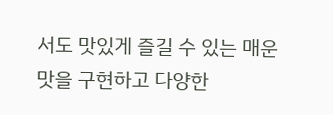서도 맛있게 즐길 수 있는 매운맛을 구현하고 다양한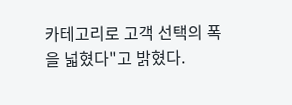카테고리로 고객 선택의 폭을 넓혔다"고 밝혔다.